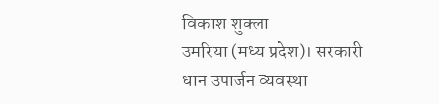विकाश शुक्ला
उमरिया (मध्य प्रदेश)। सरकारी धान उपार्जन व्यवस्था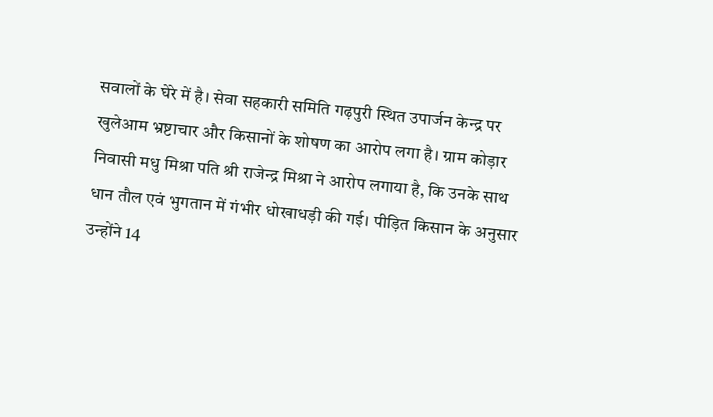सवालों के घेरे में है। सेवा सहकारी समिति गढ़पुरी स्थित उपार्जन केन्द्र पर खुलेआम भ्रष्टाचार और किसानों के शोषण का आरोप लगा है। ग्राम कोड़ार निवासी मधु मिश्रा पति श्री राजेन्द्र मिश्रा ने आरोप लगाया है, कि उनके साथ धान तौल एवं भुगतान में गंभीर धोखाधड़ी की गई। पीड़ित किसान के अनुसार उन्होंने 14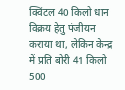क्विंटल 40 किलो धान विक्रय हेतु पंजीयन कराया था, लेकिन केन्द्र में प्रति बोरी 41 किलो 500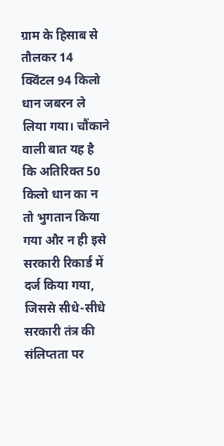ग्राम के हिसाब से तौलकर 14 क्विंटल 94 किलो धान जबरन ले लिया गया। चौंकाने वाली बात यह है कि अतिरिक्त 50 किलो धान का न तो भुगतान किया गया और न ही इसे सरकारी रिकार्ड में दर्ज किया गया, जिससे सीधे-सीधे सरकारी तंत्र की संलिप्तता पर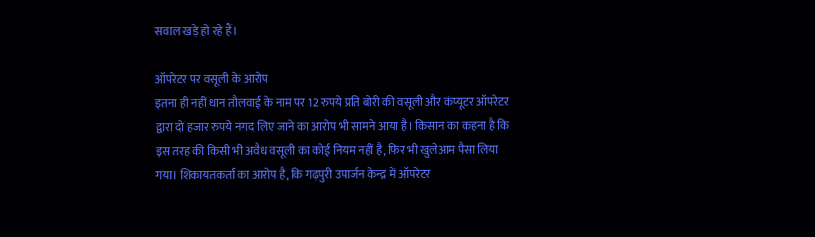सवाल खड़े हो रहे हैं।

ऑपरेटर पर वसूली के आरोप
इतना ही नहीं धान तौलवाई के नाम पर 12 रुपये प्रति बोरी की वसूली और कंप्यूटर ऑपरेटर द्वारा दो हजार रुपये नगद लिए जाने का आरोप भी सामने आया है। किसान का कहना है कि इस तरह की किसी भी अवैध वसूली का कोई नियम नहीं है, फिर भी खुलेआम पैसा लिया गया। शिकायतकर्ता का आरोप है, कि गढ़पुरी उपार्जन केन्द्र में ऑपरेटर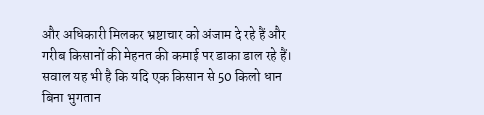और अधिकारी मिलकर भ्रष्टाचार को अंजाम दे रहे हैं और गरीब किसानों की मेहनत की कमाई पर डाका डाल रहे हैं। सवाल यह भी है कि यदि एक किसान से 50 किलो धान बिना भुगतान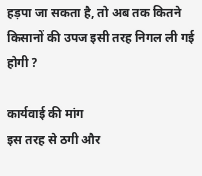हड़पा जा सकता है, तो अब तक कितने किसानों की उपज इसी तरह निगल ली गई होगी ?

कार्यवाई की मांग
इस तरह से ठगी और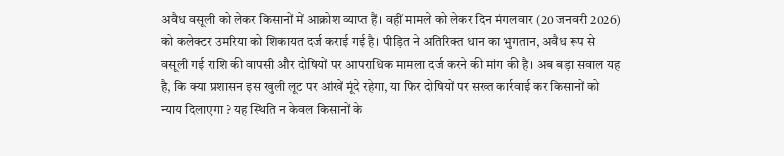अवैध वसूली को लेकर किसानों में आक्रोश व्याप्त हैं। वहीं मामले को लेकर दिन मंगलवार (20 जनवरी 2026) को कलेक्टर उमरिया को शिकायत दर्ज कराई गई है। पीड़ित ने अतिरिक्त धान का भुगतान, अवैध रूप से वसूली गई राशि की वापसी और दोषियों पर आपराधिक मामला दर्ज करने की मांग की है। अब बड़ा सवाल यह है, कि क्या प्रशासन इस खुली लूट पर आंखें मूंदे रहेगा, या फिर दोषियों पर सख्त कार्रवाई कर किसानों को न्याय दिलाएगा ? यह स्थिति न केवल किसानों के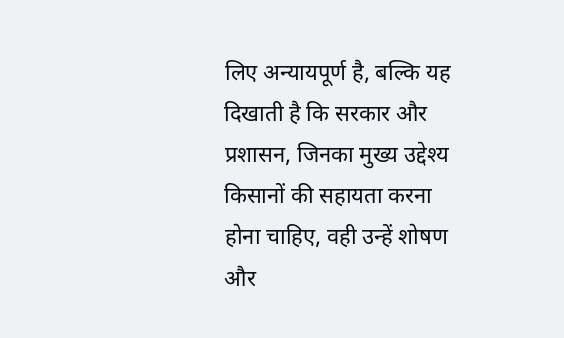लिए अन्यायपूर्ण है, बल्कि यह दिखाती है कि सरकार और प्रशासन, जिनका मुख्य उद्देश्य किसानों की सहायता करना होना चाहिए, वही उन्हें शोषण और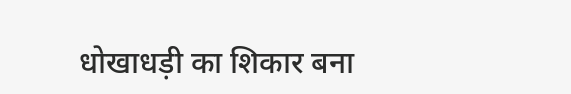धोखाधड़ी का शिकार बना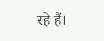रहे हैं।